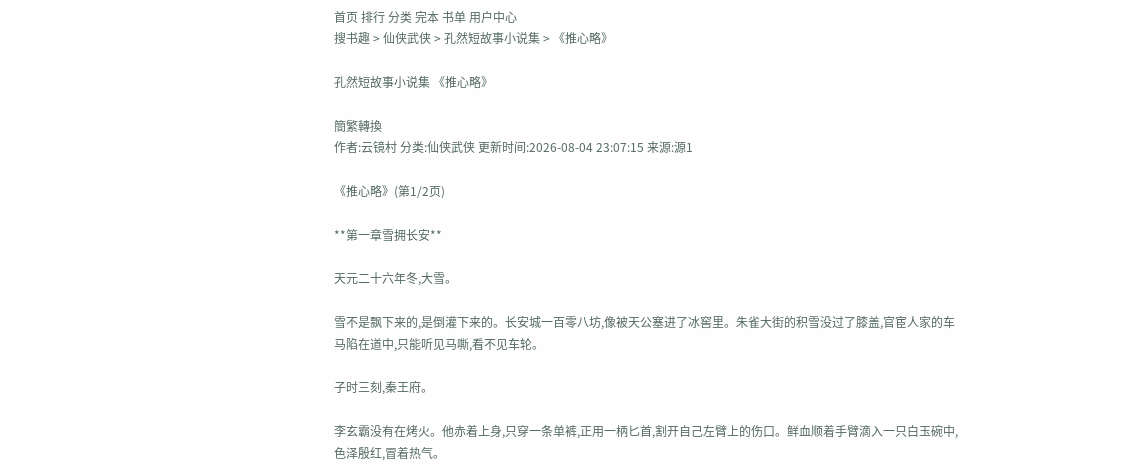首页 排行 分类 完本 书单 用户中心
搜书趣 > 仙侠武侠 > 孔然短故事小说集 > 《推心略》

孔然短故事小说集 《推心略》

簡繁轉換
作者:云镜村 分类:仙侠武侠 更新时间:2026-08-04 23:07:15 来源:源1

《推心略》(第1/2页)

**第一章雪拥长安**

天元二十六年冬,大雪。

雪不是飘下来的,是倒灌下来的。长安城一百零八坊,像被天公塞进了冰窖里。朱雀大街的积雪没过了膝盖,官宦人家的车马陷在道中,只能听见马嘶,看不见车轮。

子时三刻,秦王府。

李玄霸没有在烤火。他赤着上身,只穿一条单裤,正用一柄匕首,割开自己左臂上的伤口。鲜血顺着手臂滴入一只白玉碗中,色泽殷红,冒着热气。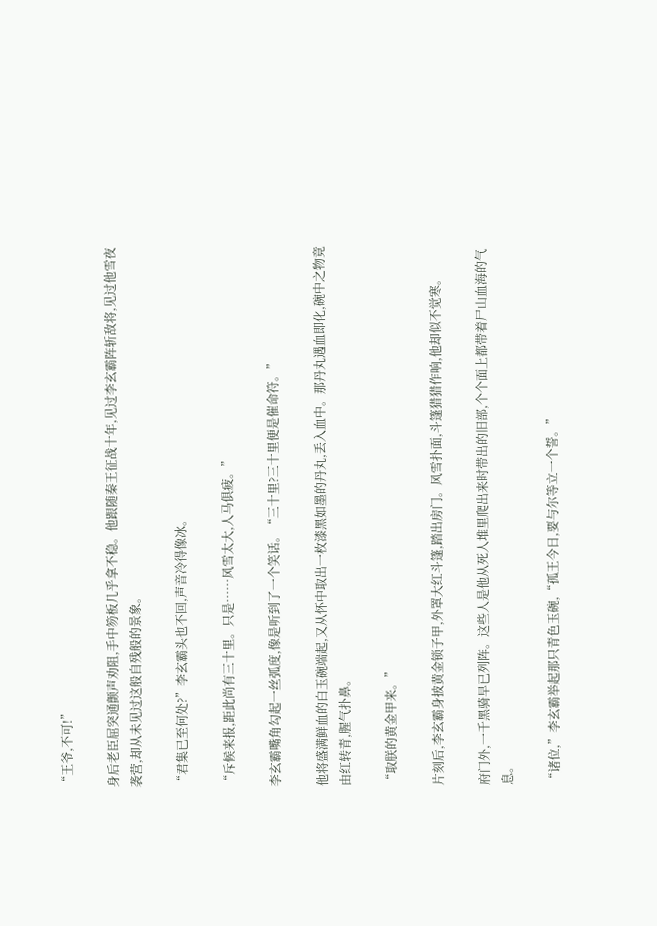“王爷,不可!”

身后老臣屈突通颤声劝阻,手中笏板几乎拿不稳。他跟随秦王征战十年,见过李玄霸阵斩敌将,见过他雪夜袭营,却从未见过这般自残般的景象。

“君集已至何处?”李玄霸头也不回,声音冷得像冰。

“斥候来报,距此尚有三十里。只是……风雪太大,人马俱疲。”

李玄霸嘴角勾起一丝弧度,像是听到了一个笑话。“三十里?三十里便是催命符。”

他将盛满鲜血的白玉碗端起,又从怀中取出一枚漆黑如墨的丹丸,丢入血中。那丹丸遇血即化,碗中之物竟由红转青,腥气扑鼻。

“取朕的黄金甲来。”

片刻后,李玄霸身披黄金锁子甲,外罩大红斗篷,踏出房门。风雪扑面,斗篷猎猎作响,他却似不觉寒。

府门外,一千黑骑早已列阵。这些人是他从死人堆里爬出来时带出的旧部,个个面上都带着尸山血海的气息。

“诸位,”李玄霸举起那只青色玉碗,“孤王今日,要与尔等立一个誓。”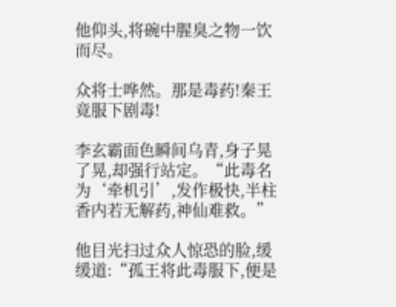他仰头,将碗中腥臭之物一饮而尽。

众将士哗然。那是毒药!秦王竟服下剧毒!

李玄霸面色瞬间乌青,身子晃了晃,却强行站定。“此毒名为‘牵机引’,发作极快,半柱香内若无解药,神仙难救。”

他目光扫过众人惊恐的脸,缓缓道:“孤王将此毒服下,便是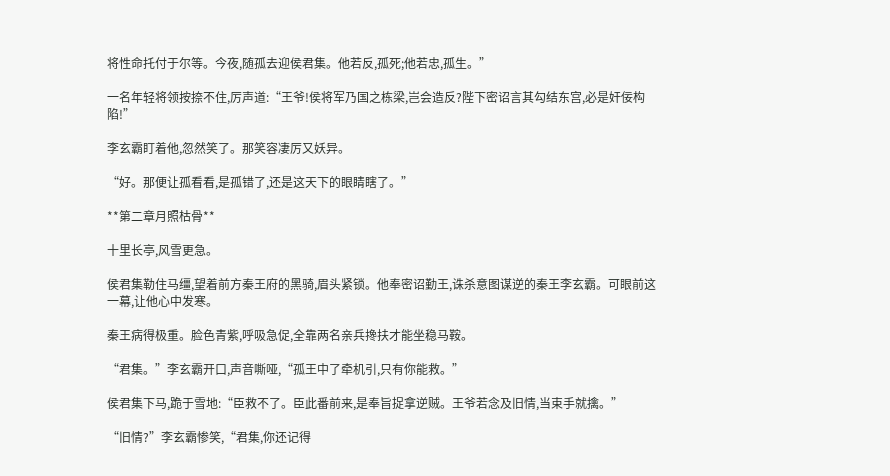将性命托付于尔等。今夜,随孤去迎侯君集。他若反,孤死;他若忠,孤生。”

一名年轻将领按捺不住,厉声道:“王爷!侯将军乃国之栋梁,岂会造反?陛下密诏言其勾结东宫,必是奸佞构陷!”

李玄霸盯着他,忽然笑了。那笑容凄厉又妖异。

“好。那便让孤看看,是孤错了,还是这天下的眼睛瞎了。”

**第二章月照枯骨**

十里长亭,风雪更急。

侯君集勒住马缰,望着前方秦王府的黑骑,眉头紧锁。他奉密诏勤王,诛杀意图谋逆的秦王李玄霸。可眼前这一幕,让他心中发寒。

秦王病得极重。脸色青紫,呼吸急促,全靠两名亲兵搀扶才能坐稳马鞍。

“君集。”李玄霸开口,声音嘶哑,“孤王中了牵机引,只有你能救。”

侯君集下马,跪于雪地:“臣救不了。臣此番前来,是奉旨捉拿逆贼。王爷若念及旧情,当束手就擒。”

“旧情?”李玄霸惨笑,“君集,你还记得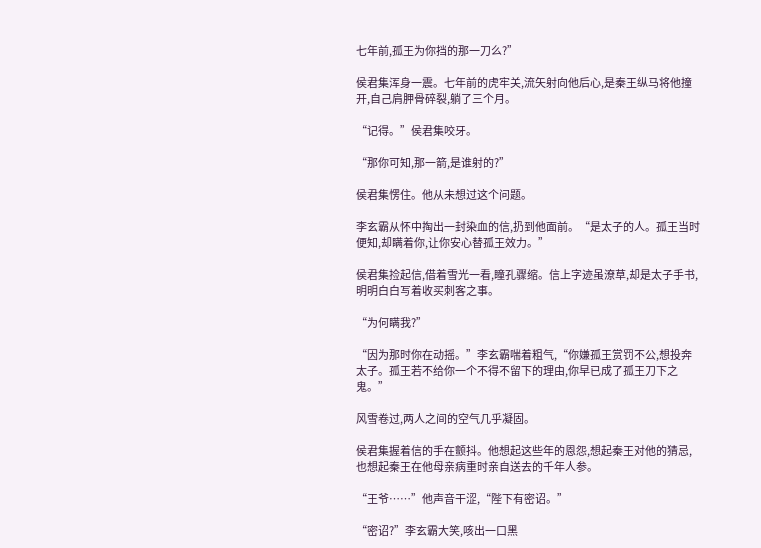七年前,孤王为你挡的那一刀么?”

侯君集浑身一震。七年前的虎牢关,流矢射向他后心,是秦王纵马将他撞开,自己肩胛骨碎裂,躺了三个月。

“记得。”侯君集咬牙。

“那你可知,那一箭,是谁射的?”

侯君集愣住。他从未想过这个问题。

李玄霸从怀中掏出一封染血的信,扔到他面前。“是太子的人。孤王当时便知,却瞒着你,让你安心替孤王效力。”

侯君集捡起信,借着雪光一看,瞳孔骤缩。信上字迹虽潦草,却是太子手书,明明白白写着收买刺客之事。

“为何瞒我?”

“因为那时你在动摇。”李玄霸喘着粗气,“你嫌孤王赏罚不公,想投奔太子。孤王若不给你一个不得不留下的理由,你早已成了孤王刀下之鬼。”

风雪卷过,两人之间的空气几乎凝固。

侯君集握着信的手在颤抖。他想起这些年的恩怨,想起秦王对他的猜忌,也想起秦王在他母亲病重时亲自送去的千年人参。

“王爷……”他声音干涩,“陛下有密诏。”

“密诏?”李玄霸大笑,咳出一口黑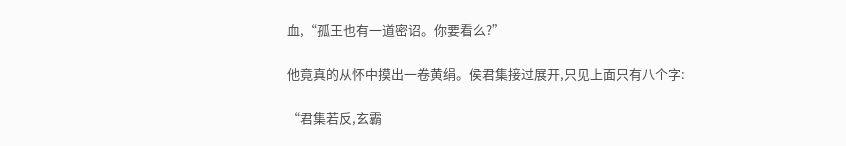血,“孤王也有一道密诏。你要看么?”

他竟真的从怀中摸出一卷黄绢。侯君集接过展开,只见上面只有八个字:

“君集若反,玄霸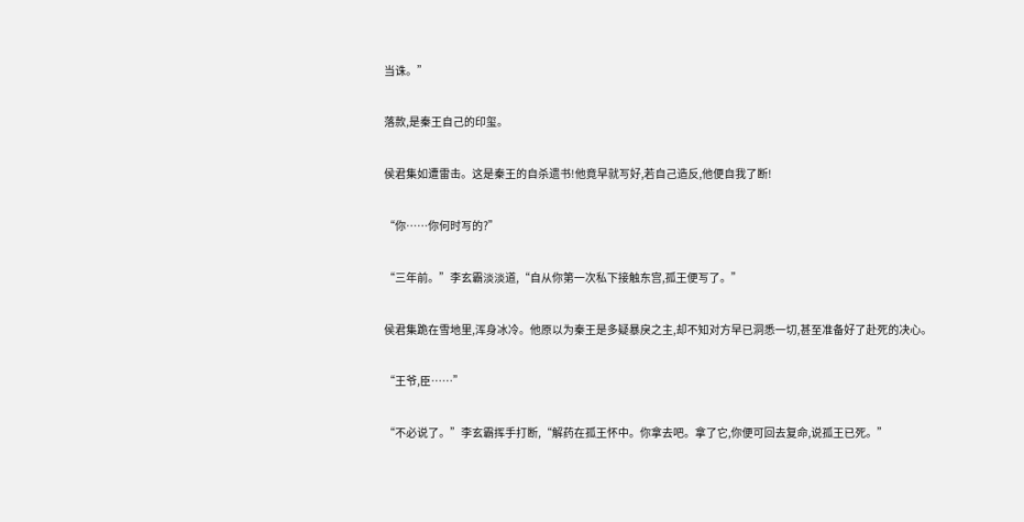当诛。”

落款,是秦王自己的印玺。

侯君集如遭雷击。这是秦王的自杀遗书!他竟早就写好,若自己造反,他便自我了断!

“你……你何时写的?”

“三年前。”李玄霸淡淡道,“自从你第一次私下接触东宫,孤王便写了。”

侯君集跪在雪地里,浑身冰冷。他原以为秦王是多疑暴戾之主,却不知对方早已洞悉一切,甚至准备好了赴死的决心。

“王爷,臣……”

“不必说了。”李玄霸挥手打断,“解药在孤王怀中。你拿去吧。拿了它,你便可回去复命,说孤王已死。”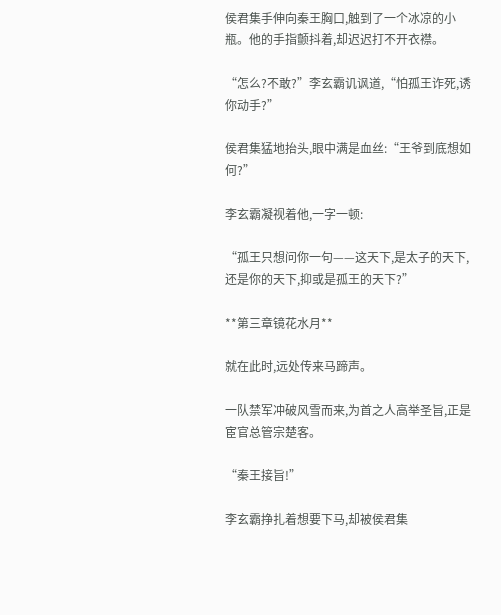侯君集手伸向秦王胸口,触到了一个冰凉的小瓶。他的手指颤抖着,却迟迟打不开衣襟。

“怎么?不敢?”李玄霸讥讽道,“怕孤王诈死,诱你动手?”

侯君集猛地抬头,眼中满是血丝:“王爷到底想如何?”

李玄霸凝视着他,一字一顿:

“孤王只想问你一句——这天下,是太子的天下,还是你的天下,抑或是孤王的天下?”

**第三章镜花水月**

就在此时,远处传来马蹄声。

一队禁军冲破风雪而来,为首之人高举圣旨,正是宦官总管宗楚客。

“秦王接旨!”

李玄霸挣扎着想要下马,却被侯君集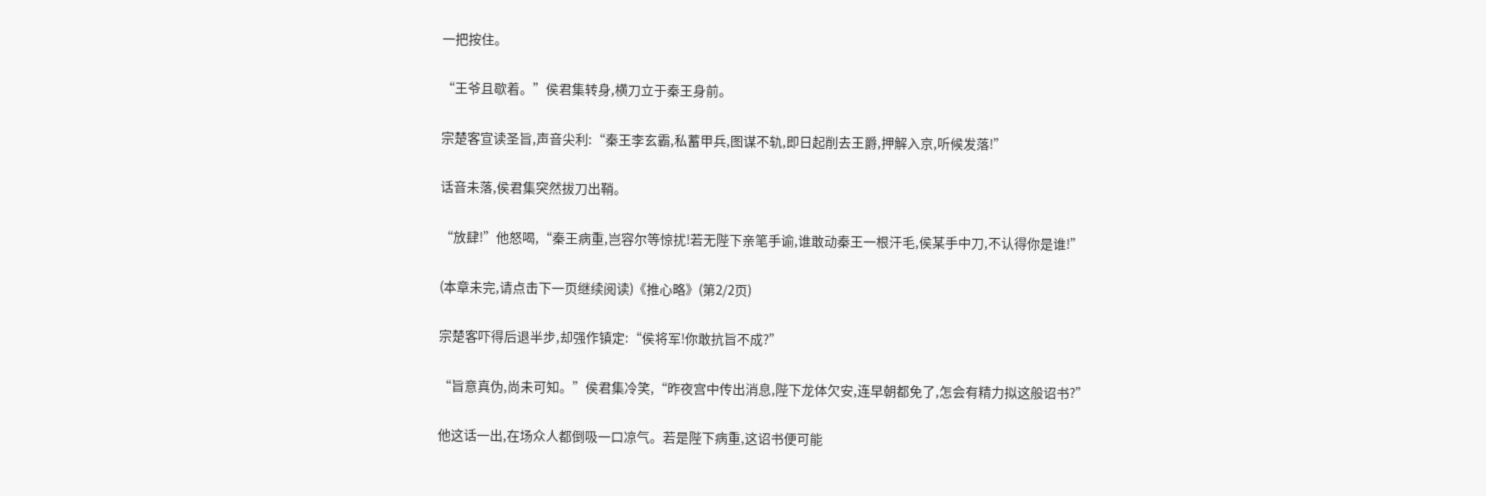一把按住。

“王爷且歇着。”侯君集转身,横刀立于秦王身前。

宗楚客宣读圣旨,声音尖利:“秦王李玄霸,私蓄甲兵,图谋不轨,即日起削去王爵,押解入京,听候发落!”

话音未落,侯君集突然拔刀出鞘。

“放肆!”他怒喝,“秦王病重,岂容尔等惊扰!若无陛下亲笔手谕,谁敢动秦王一根汗毛,侯某手中刀,不认得你是谁!”

(本章未完,请点击下一页继续阅读)《推心略》(第2/2页)

宗楚客吓得后退半步,却强作镇定:“侯将军!你敢抗旨不成?”

“旨意真伪,尚未可知。”侯君集冷笑,“昨夜宫中传出消息,陛下龙体欠安,连早朝都免了,怎会有精力拟这般诏书?”

他这话一出,在场众人都倒吸一口凉气。若是陛下病重,这诏书便可能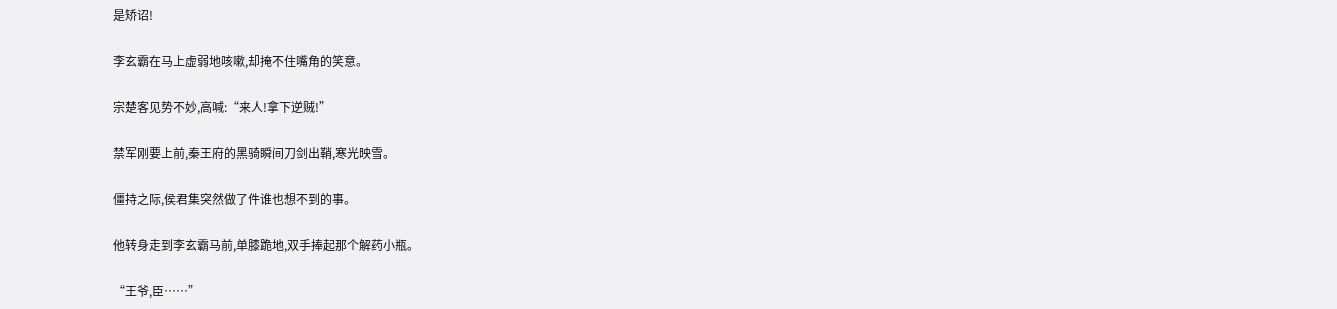是矫诏!

李玄霸在马上虚弱地咳嗽,却掩不住嘴角的笑意。

宗楚客见势不妙,高喊:“来人!拿下逆贼!”

禁军刚要上前,秦王府的黑骑瞬间刀剑出鞘,寒光映雪。

僵持之际,侯君集突然做了件谁也想不到的事。

他转身走到李玄霸马前,单膝跪地,双手捧起那个解药小瓶。

“王爷,臣……”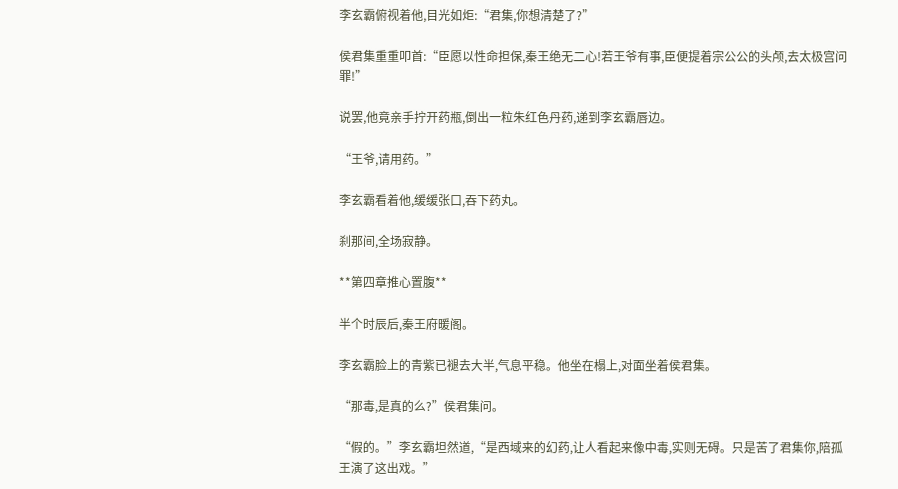李玄霸俯视着他,目光如炬:“君集,你想清楚了?”

侯君集重重叩首:“臣愿以性命担保,秦王绝无二心!若王爷有事,臣便提着宗公公的头颅,去太极宫问罪!”

说罢,他竟亲手拧开药瓶,倒出一粒朱红色丹药,递到李玄霸唇边。

“王爷,请用药。”

李玄霸看着他,缓缓张口,吞下药丸。

刹那间,全场寂静。

**第四章推心置腹**

半个时辰后,秦王府暖阁。

李玄霸脸上的青紫已褪去大半,气息平稳。他坐在榻上,对面坐着侯君集。

“那毒,是真的么?”侯君集问。

“假的。”李玄霸坦然道,“是西域来的幻药,让人看起来像中毒,实则无碍。只是苦了君集你,陪孤王演了这出戏。”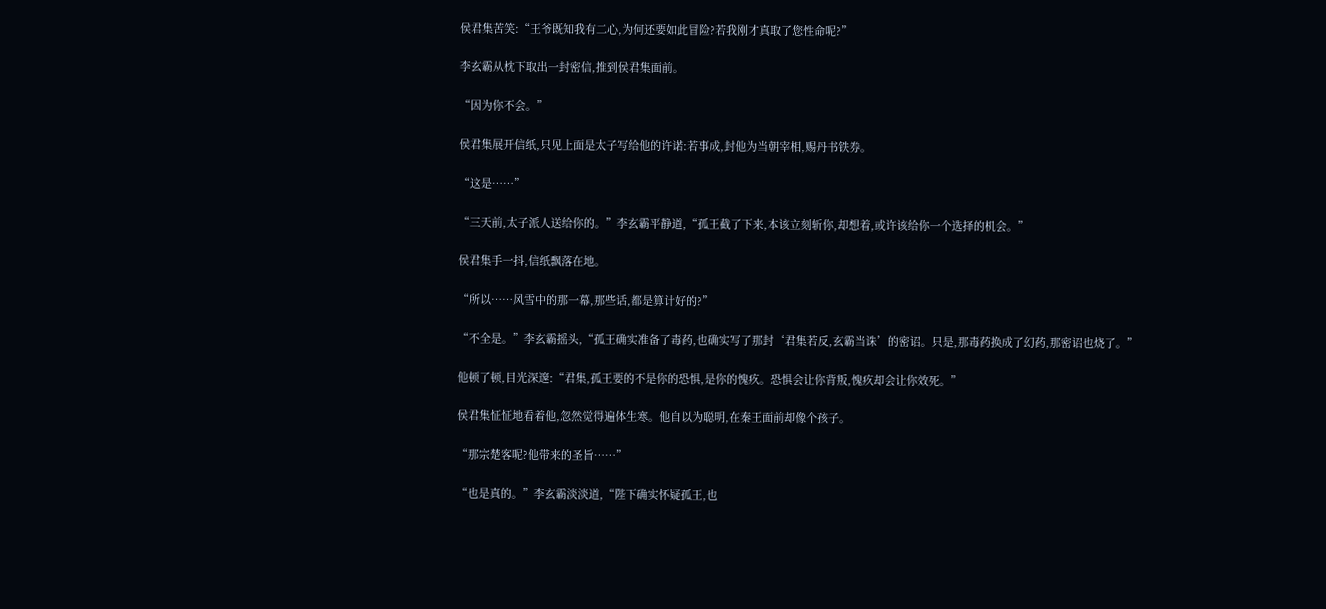侯君集苦笑:“王爷既知我有二心,为何还要如此冒险?若我刚才真取了您性命呢?”

李玄霸从枕下取出一封密信,推到侯君集面前。

“因为你不会。”

侯君集展开信纸,只见上面是太子写给他的许诺:若事成,封他为当朝宰相,赐丹书铁券。

“这是……”

“三天前,太子派人送给你的。”李玄霸平静道,“孤王截了下来,本该立刻斩你,却想着,或许该给你一个选择的机会。”

侯君集手一抖,信纸飘落在地。

“所以……风雪中的那一幕,那些话,都是算计好的?”

“不全是。”李玄霸摇头,“孤王确实准备了毒药,也确实写了那封‘君集若反,玄霸当诛’的密诏。只是,那毒药换成了幻药,那密诏也烧了。”

他顿了顿,目光深邃:“君集,孤王要的不是你的恐惧,是你的愧疚。恐惧会让你背叛,愧疚却会让你效死。”

侯君集怔怔地看着他,忽然觉得遍体生寒。他自以为聪明,在秦王面前却像个孩子。

“那宗楚客呢?他带来的圣旨……”

“也是真的。”李玄霸淡淡道,“陛下确实怀疑孤王,也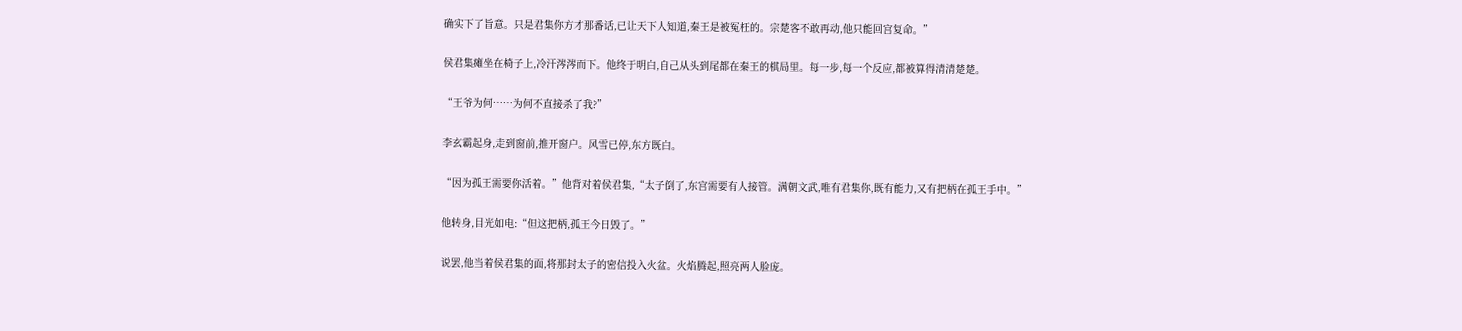确实下了旨意。只是君集你方才那番话,已让天下人知道,秦王是被冤枉的。宗楚客不敢再动,他只能回宫复命。”

侯君集瘫坐在椅子上,冷汗涔涔而下。他终于明白,自己从头到尾都在秦王的棋局里。每一步,每一个反应,都被算得清清楚楚。

“王爷为何……为何不直接杀了我?”

李玄霸起身,走到窗前,推开窗户。风雪已停,东方既白。

“因为孤王需要你活着。”他背对着侯君集,“太子倒了,东宫需要有人接管。满朝文武,唯有君集你,既有能力,又有把柄在孤王手中。”

他转身,目光如电:“但这把柄,孤王今日毁了。”

说罢,他当着侯君集的面,将那封太子的密信投入火盆。火焰腾起,照亮两人脸庞。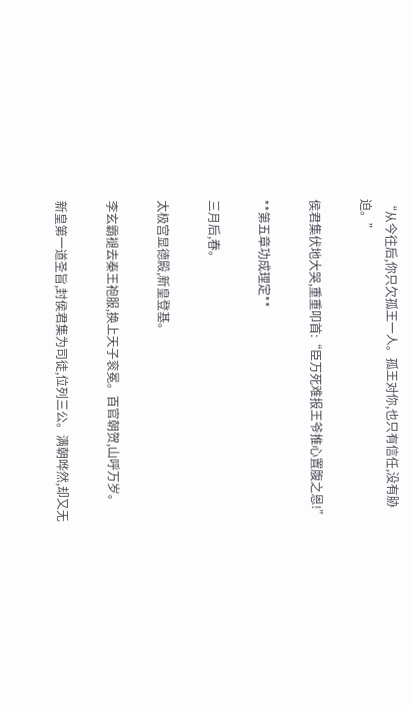“从今往后,你只欠孤王一人。孤王对你,也只有信任,没有胁迫。”

侯君集伏地大哭,重重叩首:“臣万死难报王爷推心置腹之恩!”

**第五章功成理定**

三月后,春。

太极宫显德殿,新皇登基。

李玄霸褪去秦王袍服,换上天子衮冕。百官朝贺,山呼万岁。

新皇第一道圣旨,封侯君集为司徒,位列三公。满朝哗然,却又无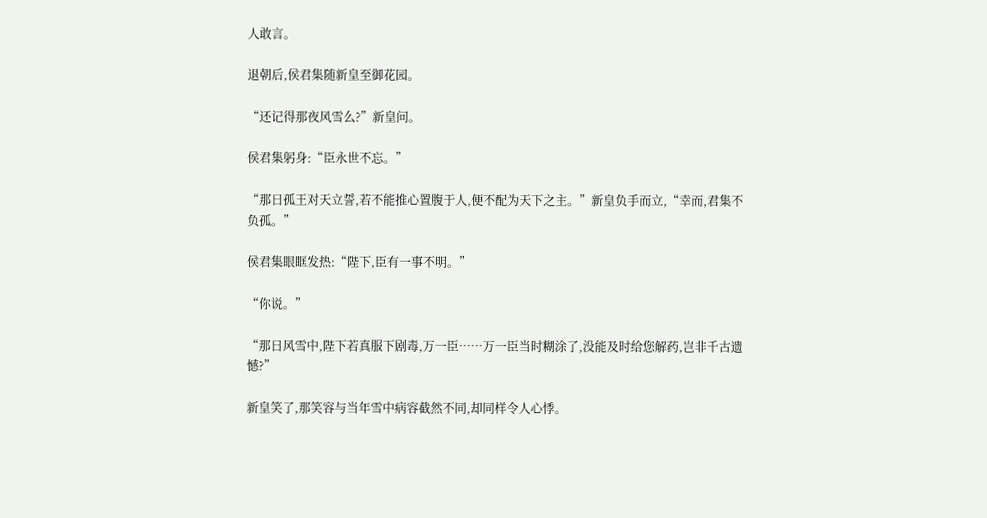人敢言。

退朝后,侯君集随新皇至御花园。

“还记得那夜风雪么?”新皇问。

侯君集躬身:“臣永世不忘。”

“那日孤王对天立誓,若不能推心置腹于人,便不配为天下之主。”新皇负手而立,“幸而,君集不负孤。”

侯君集眼眶发热:“陛下,臣有一事不明。”

“你说。”

“那日风雪中,陛下若真服下剧毒,万一臣……万一臣当时糊涂了,没能及时给您解药,岂非千古遗憾?”

新皇笑了,那笑容与当年雪中病容截然不同,却同样令人心悸。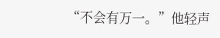“不会有万一。”他轻声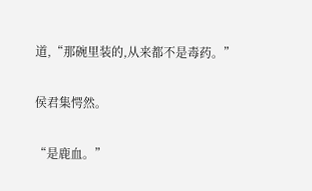道,“那碗里装的,从来都不是毒药。”

侯君集愕然。

“是鹿血。”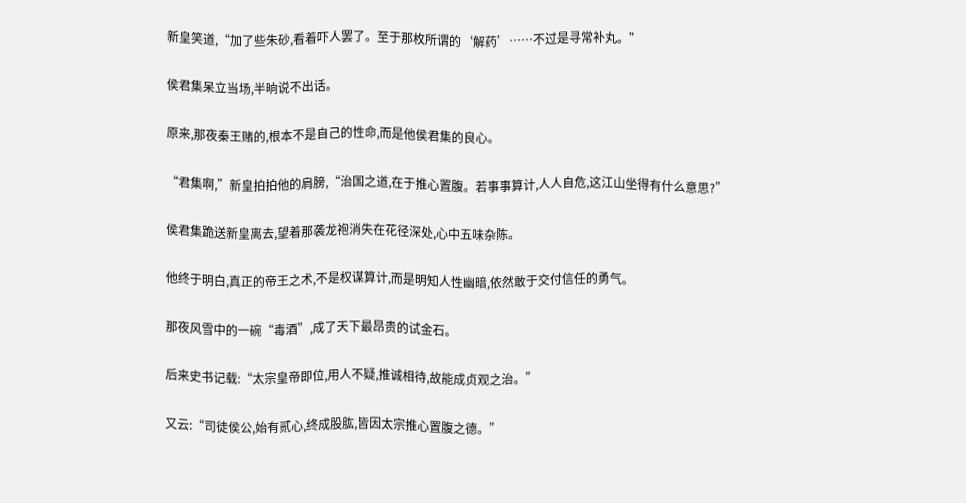新皇笑道,“加了些朱砂,看着吓人罢了。至于那枚所谓的‘解药’……不过是寻常补丸。”

侯君集呆立当场,半晌说不出话。

原来,那夜秦王赌的,根本不是自己的性命,而是他侯君集的良心。

“君集啊,”新皇拍拍他的肩膀,“治国之道,在于推心置腹。若事事算计,人人自危,这江山坐得有什么意思?”

侯君集跪送新皇离去,望着那袭龙袍消失在花径深处,心中五味杂陈。

他终于明白,真正的帝王之术,不是权谋算计,而是明知人性幽暗,依然敢于交付信任的勇气。

那夜风雪中的一碗“毒酒”,成了天下最昂贵的试金石。

后来史书记载:“太宗皇帝即位,用人不疑,推诚相待,故能成贞观之治。”

又云:“司徒侯公,始有贰心,终成股肱,皆因太宗推心置腹之德。”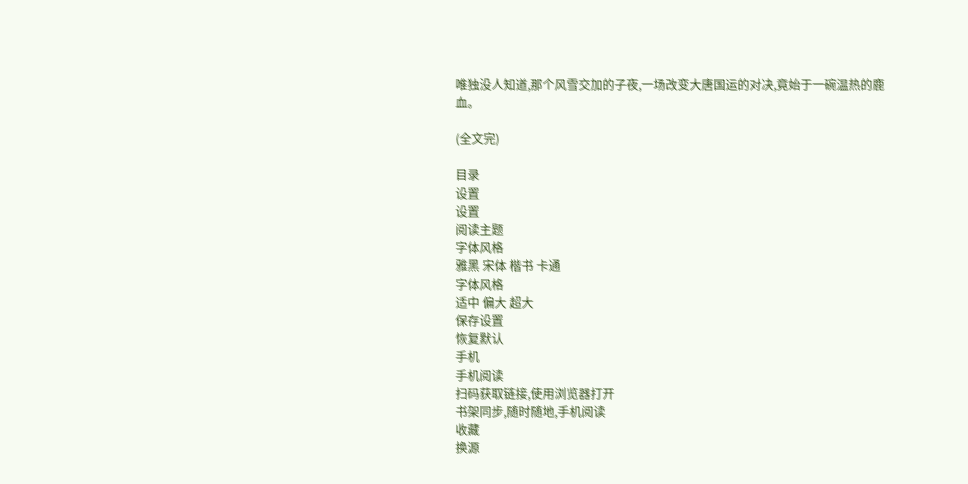唯独没人知道,那个风雪交加的子夜,一场改变大唐国运的对决,竟始于一碗温热的鹿血。

(全文完)

目录
设置
设置
阅读主题
字体风格
雅黑 宋体 楷书 卡通
字体风格
适中 偏大 超大
保存设置
恢复默认
手机
手机阅读
扫码获取链接,使用浏览器打开
书架同步,随时随地,手机阅读
收藏
换源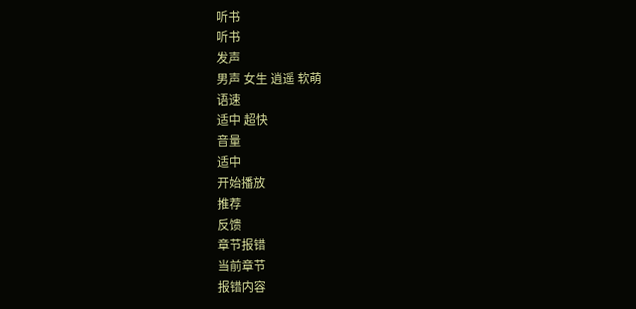听书
听书
发声
男声 女生 逍遥 软萌
语速
适中 超快
音量
适中
开始播放
推荐
反馈
章节报错
当前章节
报错内容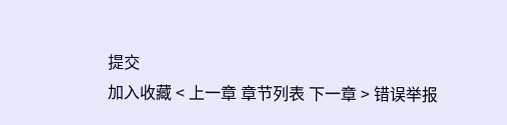提交
加入收藏 < 上一章 章节列表 下一章 > 错误举报